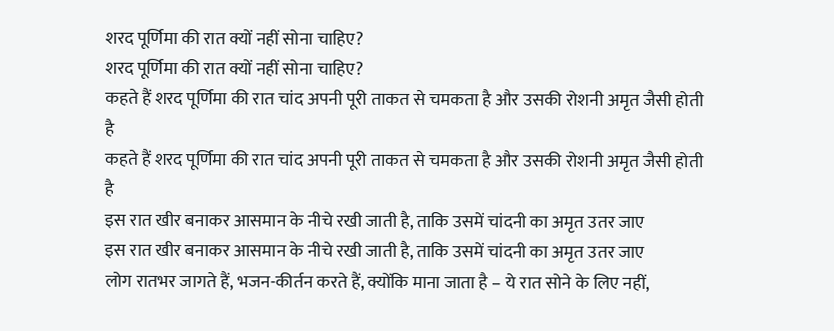शरद पूर्णिमा की रात क्यों नहीं सोना चाहिए?
शरद पूर्णिमा की रात क्यों नहीं सोना चाहिए?
कहते हैं शरद पूर्णिमा की रात चांद अपनी पूरी ताकत से चमकता है और उसकी रोशनी अमृत जैसी होती है
कहते हैं शरद पूर्णिमा की रात चांद अपनी पूरी ताकत से चमकता है और उसकी रोशनी अमृत जैसी होती है
इस रात खीर बनाकर आसमान के नीचे रखी जाती है, ताकि उसमें चांदनी का अमृत उतर जाए
इस रात खीर बनाकर आसमान के नीचे रखी जाती है, ताकि उसमें चांदनी का अमृत उतर जाए
लोग रातभर जागते हैं, भजन-कीर्तन करते हैं, क्योंकि माना जाता है – ये रात सोने के लिए नहीं,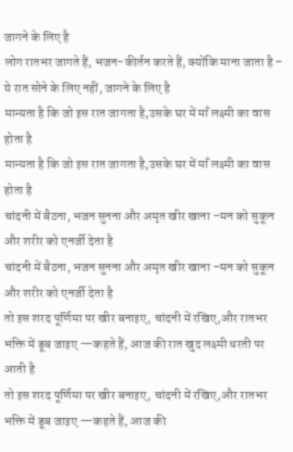जागने के लिए है
लोग रातभर जागते हैं, भजन-कीर्तन करते हैं, क्योंकि माना जाता है – ये रात सोने के लिए नहीं, जागने के लिए है
मान्यता है कि जो इस रात जागता है,उसके घर में माँ लक्ष्मी का वास होता है
मान्यता है कि जो इस रात जागता है,उसके घर में माँ लक्ष्मी का वास होता है
चांदनी में बैठना, भजन सुनना और अमृत खीर खाना –मन को सुकून और शरीर को एनर्जी देता है
चांदनी में बैठना, भजन सुनना और अमृत खीर खाना –मन को सुकून और शरीर को एनर्जी देता है
तो इस शरद पूर्णिमा पर खीर बनाइए, चांदनी में रखिए,और रातभर भक्ति में डूब जाइए —कहते हैं, आज की रात खुद लक्ष्मी धरती पर आती है
तो इस शरद पूर्णिमा पर खीर बनाइए, चांदनी में रखिए,और रातभर भक्ति में डूब जाइए —कहते हैं, आज की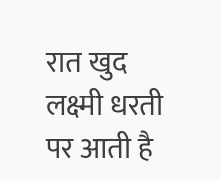रात खुद लक्ष्मी धरती पर आती है